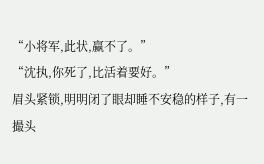“小将军,此状,赢不了。”
“沈执,你死了,比活着要好。”
眉头紧锁,明明闭了眼却睡不安稳的样子,有一撮头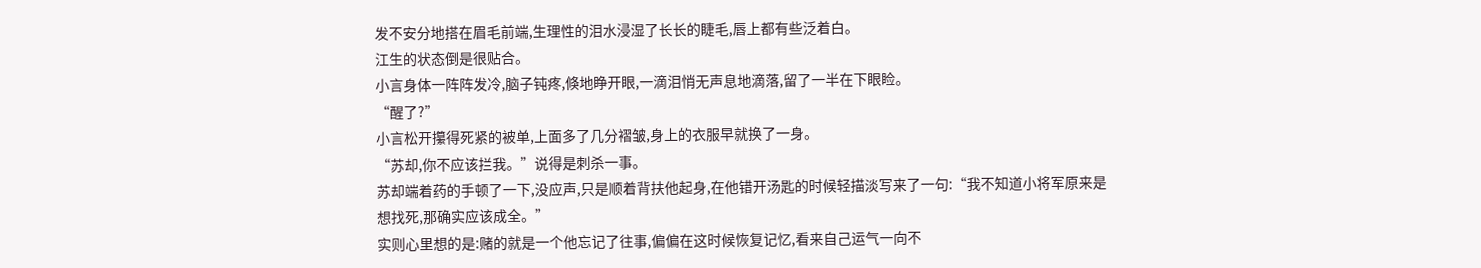发不安分地搭在眉毛前端,生理性的泪水浸湿了长长的睫毛,唇上都有些泛着白。
江生的状态倒是很贴合。
小言身体一阵阵发冷,脑子钝疼,倏地睁开眼,一滴泪悄无声息地滴落,留了一半在下眼睑。
“醒了?”
小言松开攥得死紧的被单,上面多了几分褶皱,身上的衣服早就换了一身。
“苏却,你不应该拦我。”说得是刺杀一事。
苏却端着药的手顿了一下,没应声,只是顺着背扶他起身,在他错开汤匙的时候轻描淡写来了一句:“我不知道小将军原来是想找死,那确实应该成全。”
实则心里想的是:赌的就是一个他忘记了往事,偏偏在这时候恢复记忆,看来自己运气一向不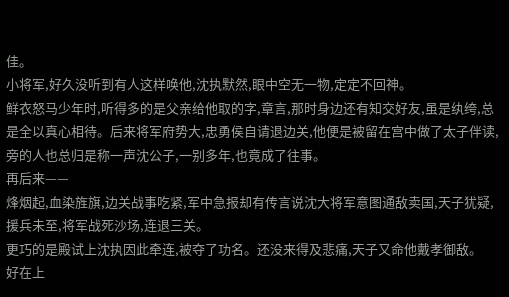佳。
小将军,好久没听到有人这样唤他,沈执默然,眼中空无一物,定定不回神。
鲜衣怒马少年时,听得多的是父亲给他取的字,章言,那时身边还有知交好友,虽是纨绔,总是全以真心相待。后来将军府势大,忠勇侯自请退边关,他便是被留在宫中做了太子伴读,旁的人也总归是称一声沈公子,一别多年,也竟成了往事。
再后来——
烽烟起,血染旌旗,边关战事吃紧,军中急报却有传言说沈大将军意图通敌卖国,天子犹疑,援兵未至,将军战死沙场,连退三关。
更巧的是殿试上沈执因此牵连,被夺了功名。还没来得及悲痛,天子又命他戴孝御敌。
好在上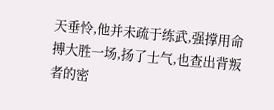天垂怜,他并未疏于练武,强撑用命搏大胜一场,扬了士气,也查出背叛者的密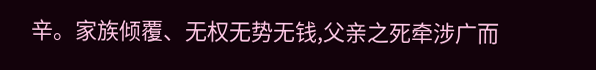辛。家族倾覆、无权无势无钱,父亲之死牵涉广而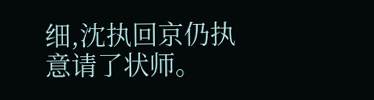细,沈执回京仍执意请了状师。